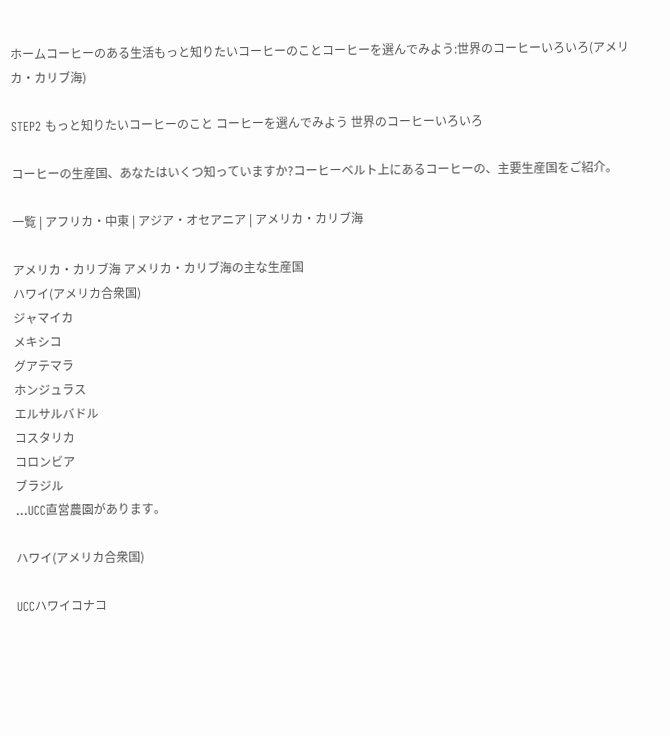ホームコーヒーのある生活もっと知りたいコーヒーのことコーヒーを選んでみよう:世界のコーヒーいろいろ(アメリカ・カリブ海)

STEP2 もっと知りたいコーヒーのこと コーヒーを選んでみよう 世界のコーヒーいろいろ

コーヒーの生産国、あなたはいくつ知っていますか?コーヒーベルト上にあるコーヒーの、主要生産国をご紹介。

一覧 | アフリカ・中東 | アジア・オセアニア | アメリカ・カリブ海

アメリカ・カリブ海 アメリカ・カリブ海の主な生産国
ハワイ(アメリカ合衆国)
ジャマイカ
メキシコ
グアテマラ
ホンジュラス
エルサルバドル
コスタリカ
コロンビア
ブラジル
…UCC直営農園があります。

ハワイ(アメリカ合衆国)

UCCハワイコナコ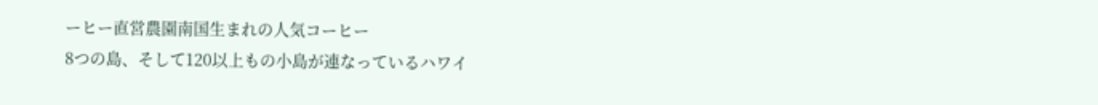ーヒー直営農園南国生まれの人気コーヒー
8つの島、そして120以上もの小島が連なっているハワイ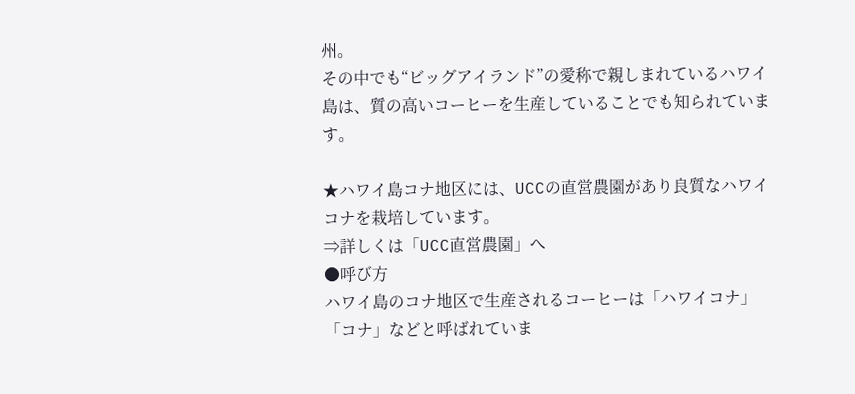州。
その中でも“ビッグアイランド”の愛称で親しまれているハワイ島は、質の高いコーヒーを生産していることでも知られています。

★ハワイ島コナ地区には、UCCの直営農園があり良質なハワイコナを栽培しています。
⇒詳しくは「UCC直営農園」へ
●呼び方
ハワイ島のコナ地区で生産されるコーヒーは「ハワイコナ」「コナ」などと呼ばれていま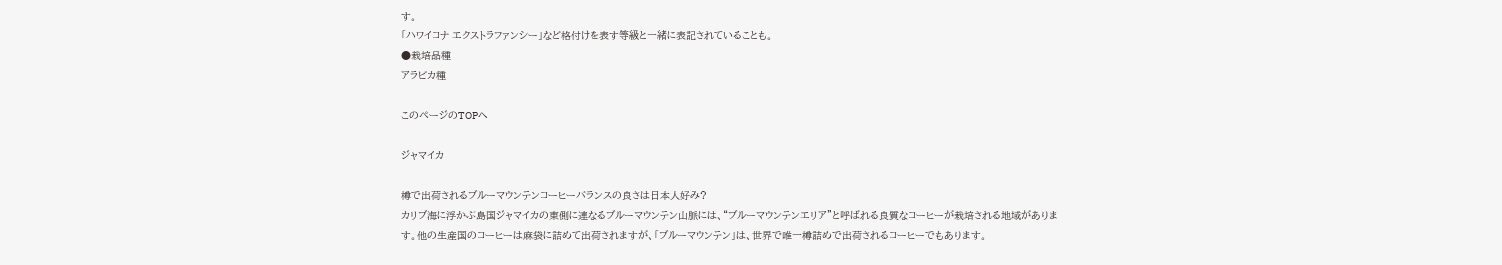す。
「ハワイコナ エクストラファンシー」など格付けを表す等級と一緒に表記されていることも。
●栽培品種
アラビカ種

このページのTOPへ

ジャマイカ

樽で出荷されるブルーマウンテンコーヒーバランスの良さは日本人好み?
カリブ海に浮かぶ島国ジャマイカの東側に連なるブルーマウンテン山脈には、“ブルーマウンテンエリア”と呼ばれる良質なコーヒーが栽培される地域があります。他の生産国のコーヒーは麻袋に詰めて出荷されますが、「ブルーマウンテン」は、世界で唯一樽詰めで出荷されるコーヒーでもあります。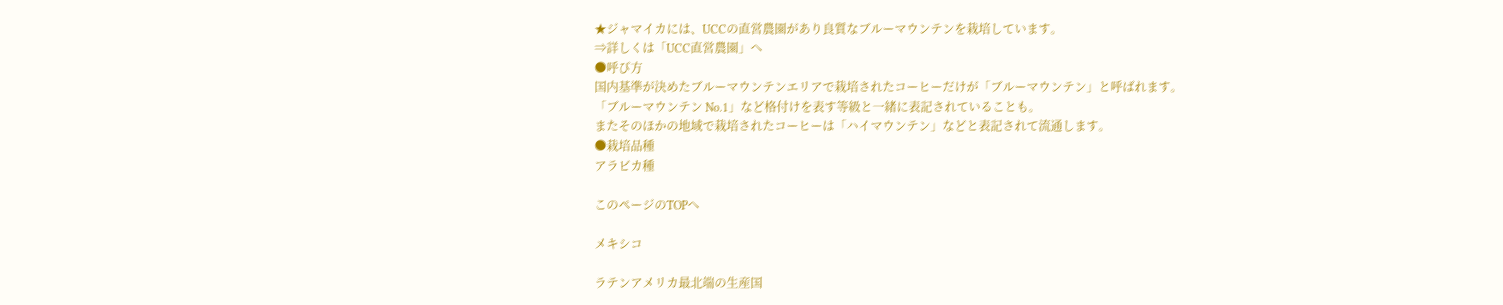★ジャマイカには、UCCの直営農園があり良質なブルーマウンテンを栽培しています。
⇒詳しくは「UCC直営農園」へ
●呼び方
国内基準が決めたブルーマウンテンエリアで栽培されたコーヒーだけが「ブルーマウンテン」と呼ばれます。
「ブルーマウンテン No.1」など格付けを表す等級と一緒に表記されていることも。
またそのほかの地域で栽培されたコーヒーは「ハイマウンテン」などと表記されて流通します。
●栽培品種
アラビカ種

このページのTOPへ

メキシコ

ラテンアメリカ最北端の生産国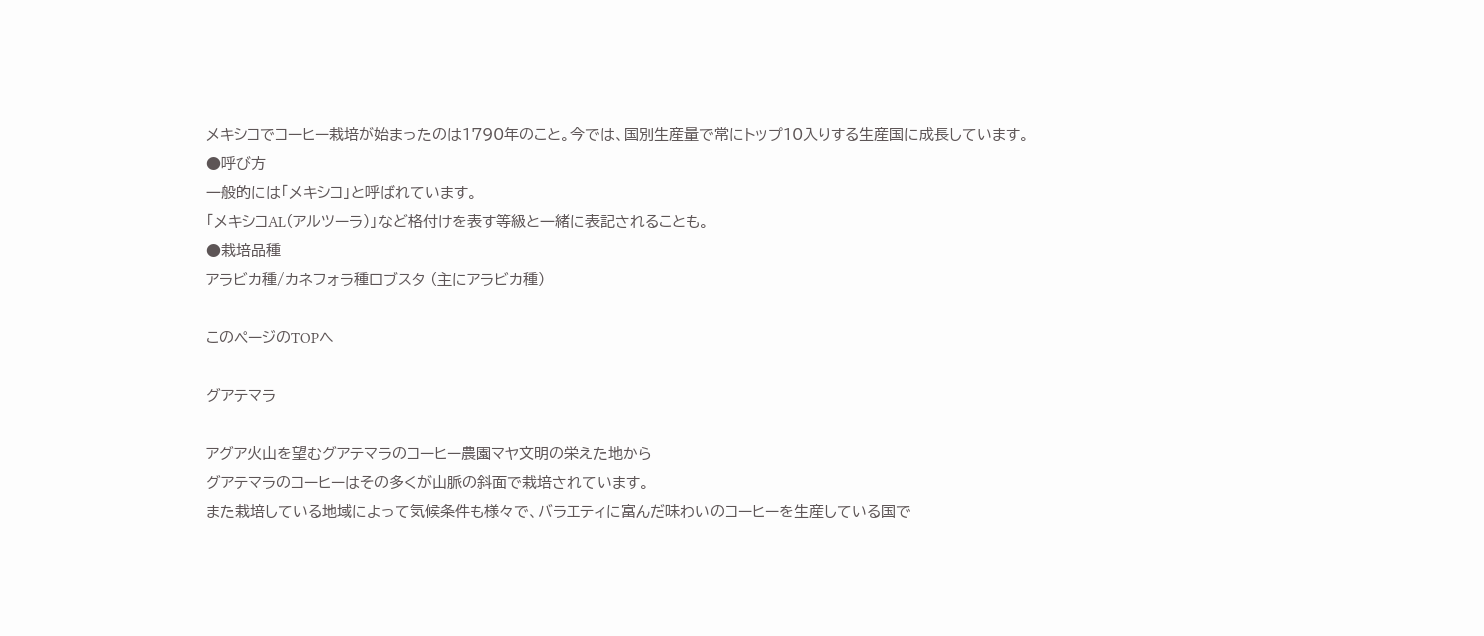メキシコでコーヒー栽培が始まったのは1790年のこと。今では、国別生産量で常にトップ10入りする生産国に成長しています。
●呼び方
一般的には「メキシコ」と呼ばれています。
「メキシコAL(アルツーラ)」など格付けを表す等級と一緒に表記されることも。
●栽培品種
アラビカ種/カネフォラ種ロブスタ (主にアラビカ種)

このページのTOPへ

グアテマラ

アグア火山を望むグアテマラのコーヒー農園マヤ文明の栄えた地から
グアテマラのコーヒーはその多くが山脈の斜面で栽培されています。
また栽培している地域によって気候条件も様々で、バラエティに富んだ味わいのコーヒーを生産している国で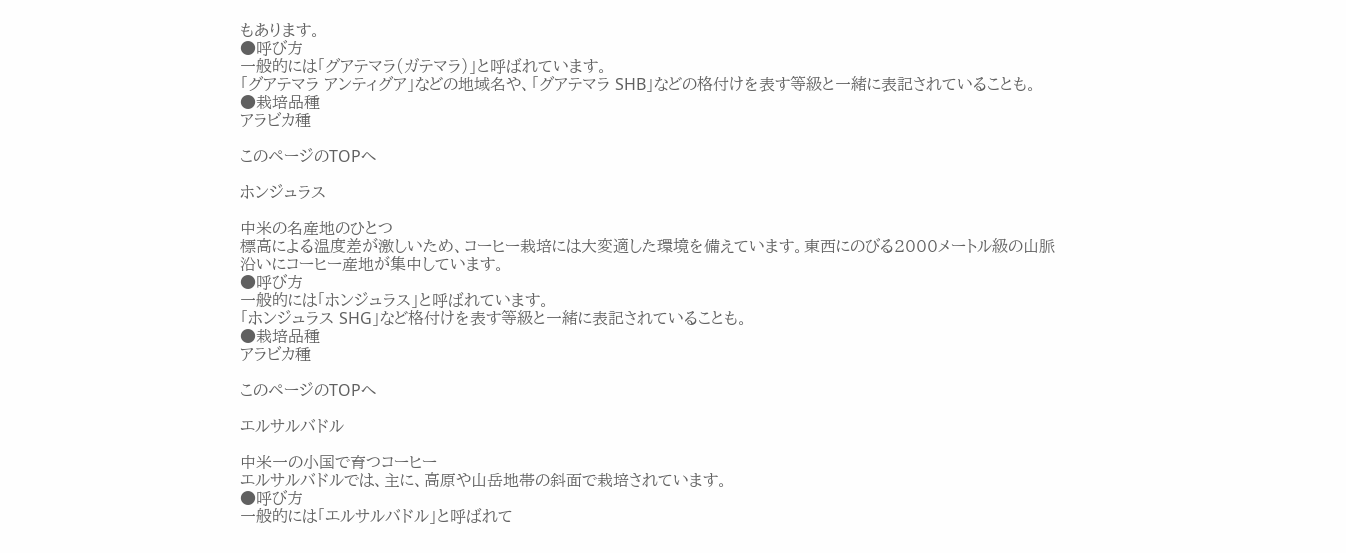もあります。
●呼び方
一般的には「グアテマラ(ガテマラ)」と呼ばれています。
「グアテマラ アンティグア」などの地域名や、「グアテマラ SHB」などの格付けを表す等級と一緒に表記されていることも。
●栽培品種
アラビカ種

このページのTOPへ

ホンジュラス

中米の名産地のひとつ
標高による温度差が激しいため、コーヒー栽培には大変適した環境を備えています。東西にのびる2000メートル級の山脈沿いにコーヒー産地が集中しています。
●呼び方
一般的には「ホンジュラス」と呼ばれています。
「ホンジュラス SHG」など格付けを表す等級と一緒に表記されていることも。
●栽培品種
アラビカ種

このページのTOPへ

エルサルバドル

中米一の小国で育つコーヒー
エルサルバドルでは、主に、高原や山岳地帯の斜面で栽培されています。
●呼び方
一般的には「エルサルバドル」と呼ばれて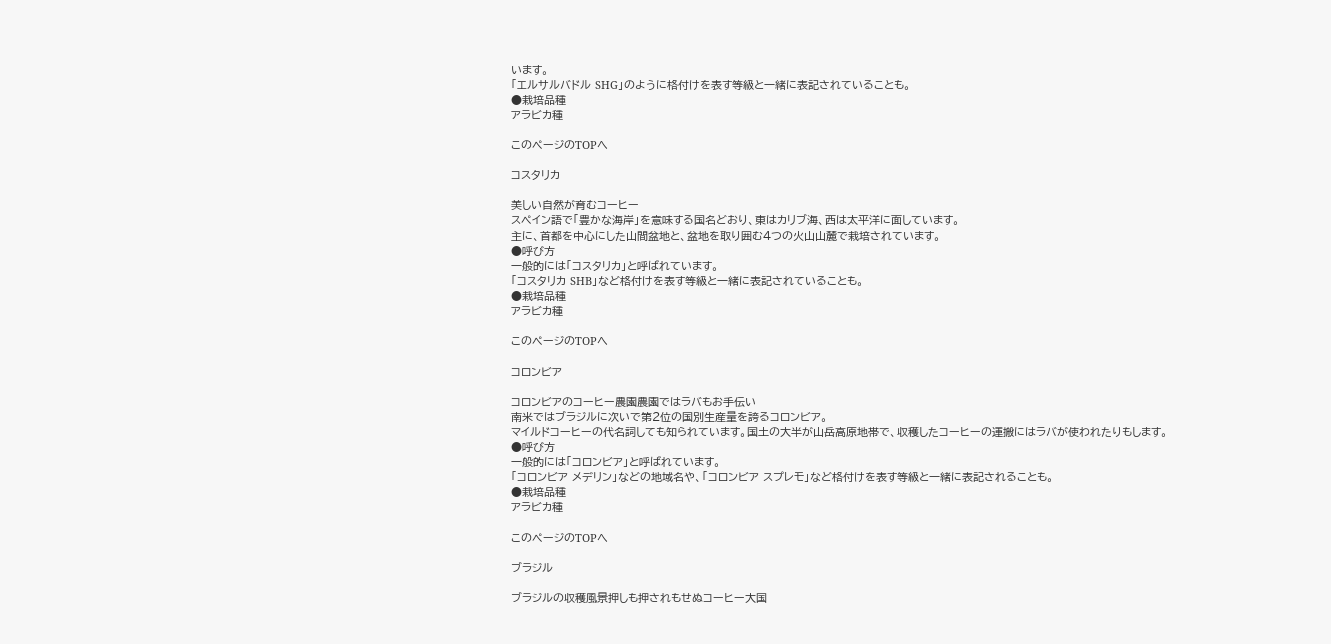います。
「エルサルバドル SHG」のように格付けを表す等級と一緒に表記されていることも。
●栽培品種
アラビカ種

このページのTOPへ

コスタリカ

美しい自然が育むコーヒー
スペイン語で「豊かな海岸」を意味する国名どおり、東はカリブ海、西は太平洋に面しています。
主に、首都を中心にした山間盆地と、盆地を取り囲む4つの火山山麓で栽培されています。
●呼び方
一般的には「コスタリカ」と呼ばれています。
「コスタリカ SHB」など格付けを表す等級と一緒に表記されていることも。
●栽培品種
アラビカ種

このページのTOPへ

コロンビア

コロンビアのコーヒー農園農園ではラバもお手伝い
南米ではブラジルに次いで第2位の国別生産量を誇るコロンビア。
マイルドコーヒーの代名詞しても知られています。国土の大半が山岳高原地帯で、収穫したコーヒーの運搬にはラバが使われたりもします。
●呼び方
一般的には「コロンビア」と呼ばれています。
「コロンビア メデリン」などの地域名や、「コロンビア スプレモ」など格付けを表す等級と一緒に表記されることも。
●栽培品種
アラビカ種

このページのTOPへ

ブラジル

ブラジルの収穫風景押しも押されもせぬコーヒー大国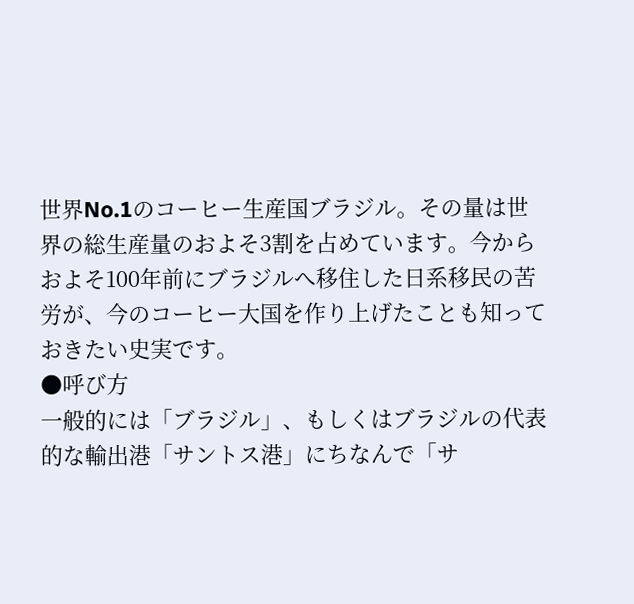世界No.1のコーヒー生産国ブラジル。その量は世界の総生産量のおよそ3割を占めています。今からおよそ100年前にブラジルへ移住した日系移民の苦労が、今のコーヒー大国を作り上げたことも知っておきたい史実です。
●呼び方
一般的には「ブラジル」、もしくはブラジルの代表的な輸出港「サントス港」にちなんで「サ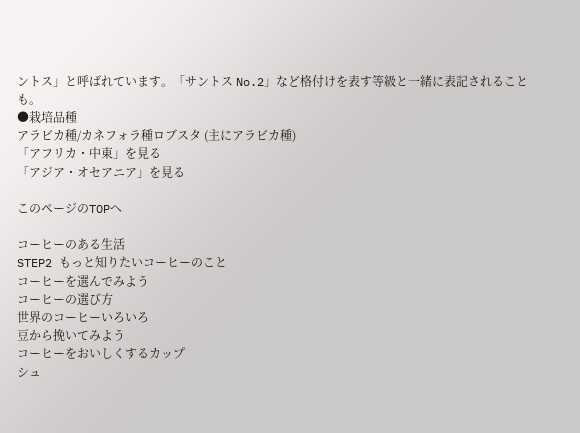ントス」と呼ばれています。「サントス No.2」など格付けを表す等級と一緒に表記されることも。
●栽培品種
アラビカ種/カネフォラ種ロブスタ (主にアラビカ種)
「アフリカ・中東」を見る
「アジア・オセアニア」を見る

このページのTOPへ

コーヒーのある生活
STEP2 もっと知りたいコーヒーのこと
コーヒーを選んでみよう
コーヒーの選び方
世界のコーヒーいろいろ
豆から挽いてみよう
コーヒーをおいしくするカップ
シュ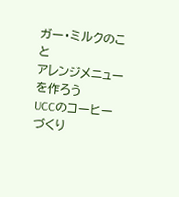ガー・ミルクのこと
アレンジメニューを作ろう
UCCのコーヒーづくり